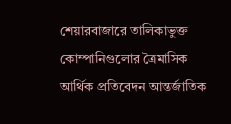শেয়ারবাজারে তালিকাভুক্ত কোম্পানিগুলোর ত্রৈমাসিক আর্থিক প্রতিবেদন আন্তর্জাতিক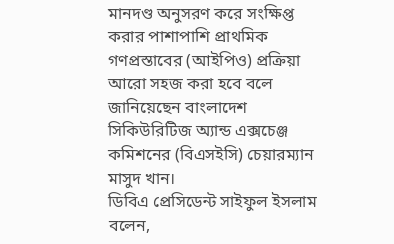মানদণ্ড অনুসরণ করে সংক্ষিপ্ত করার পাশাপাশি প্রাথমিক গণপ্রস্তাবের (আইপিও) প্রক্রিয়া আরো সহজ করা হবে বলে জানিয়েছেন বাংলাদেশ সিকিউরিটিজ অ্যান্ড এক্সচেঞ্জ কমিশনের (বিএসইসি) চেয়ারম্যান মাসুদ খান।
ডিবিএ প্রেসিডেন্ট সাইফুল ইসলাম বলেন,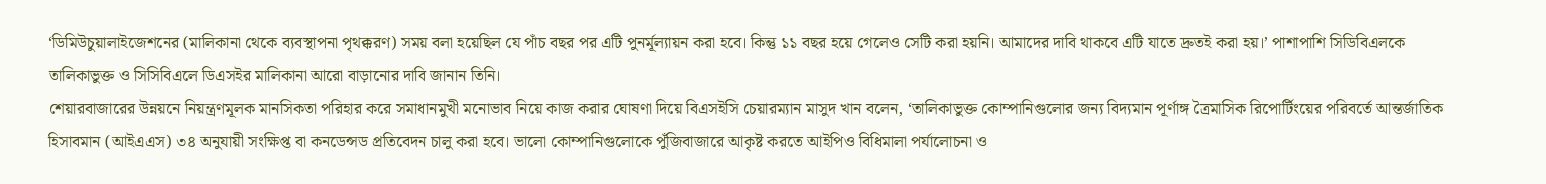‘ডিমিউচুয়ালাইজেশনের (মালিকানা থেকে ব্যবস্থাপনা পৃথক্করণ) সময় বলা হয়েছিল যে পাঁচ বছর পর এটি পুনর্মূল্যায়ন করা হবে। কিন্তু ১১ বছর হয়ে গেলেও সেটি করা হয়নি। আমাদের দাবি থাকবে এটি যাতে দ্রুতই করা হয়।’ পাশাপাশি সিডিবিএলকে তালিকাভুক্ত ও সিসিবিএলে ডিএসইর মালিকানা আরো বাড়ানোর দাবি জানান তিনি।
শেয়ারবাজারের উন্নয়নে নিয়ন্ত্রণমূলক মানসিকতা পরিহার করে সমাধানমুখী মনোভাব নিয়ে কাজ করার ঘোষণা দিয়ে বিএসইসি চেয়ারম্যান মাসুদ খান বলেন, ‘তালিকাভুক্ত কোম্পানিগুলোর জন্য বিদ্যমান পূর্ণাঙ্গ ত্রৈমাসিক রিপোর্টিংয়ের পরিবর্তে আন্তর্জাতিক হিসাবমান (আইএএস) ৩৪ অনুযায়ী সংক্ষিপ্ত বা কনডেন্সড প্রতিবেদন চালু করা হবে। ভালো কোম্পানিগুলোকে পুঁজিবাজারে আকৃষ্ট করতে আইপিও বিধিমালা পর্যালোচনা ও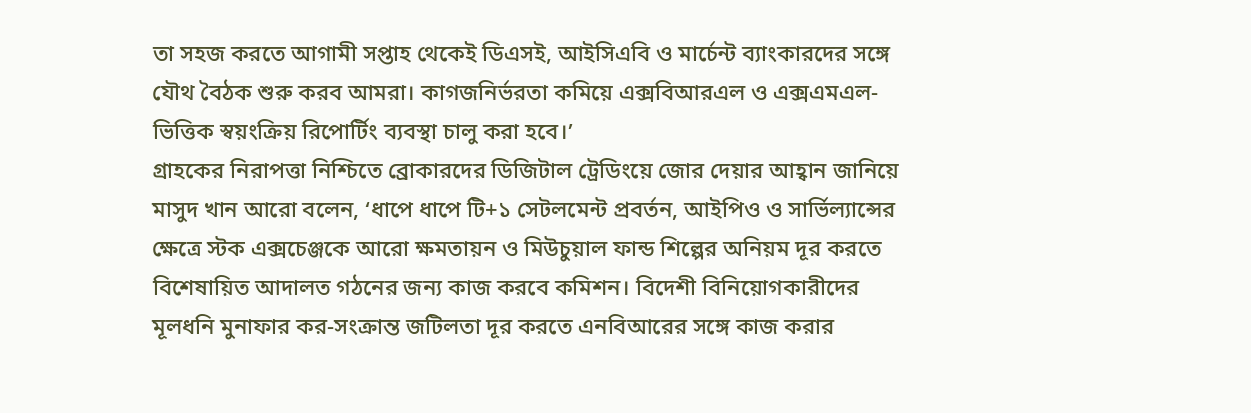তা সহজ করতে আগামী সপ্তাহ থেকেই ডিএসই, আইসিএবি ও মার্চেন্ট ব্যাংকারদের সঙ্গে যৌথ বৈঠক শুরু করব আমরা। কাগজনির্ভরতা কমিয়ে এক্সবিআরএল ও এক্সএমএল-ভিত্তিক স্বয়ংক্রিয় রিপোর্টিং ব্যবস্থা চালু করা হবে।’
গ্রাহকের নিরাপত্তা নিশ্চিতে ব্রোকারদের ডিজিটাল ট্রেডিংয়ে জোর দেয়ার আহ্বান জানিয়ে মাসুদ খান আরো বলেন, ‘ধাপে ধাপে টি+১ সেটলমেন্ট প্রবর্তন, আইপিও ও সার্ভিল্যান্সের ক্ষেত্রে স্টক এক্সচেঞ্জকে আরো ক্ষমতায়ন ও মিউচুয়াল ফান্ড শিল্পের অনিয়ম দূর করতে বিশেষায়িত আদালত গঠনের জন্য কাজ করবে কমিশন। বিদেশী বিনিয়োগকারীদের মূলধনি মুনাফার কর-সংক্রান্ত জটিলতা দূর করতে এনবিআরের সঙ্গে কাজ করার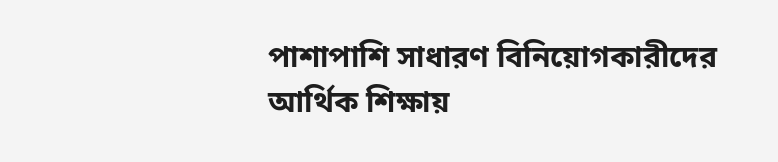পাশাপাশি সাধারণ বিনিয়োগকারীদের আর্থিক শিক্ষায়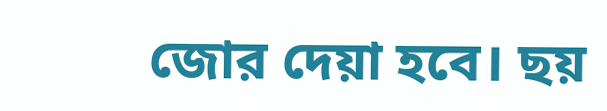জোর দেয়া হবে। ছয়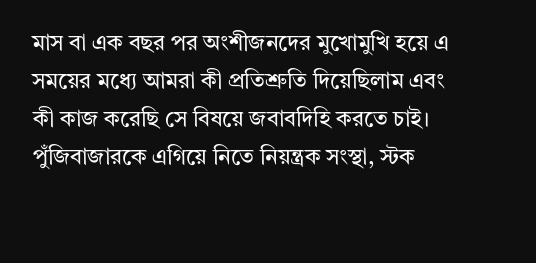মাস বা এক বছর পর অংশীজনদের মুখোমুখি হয়ে এ সময়ের মধ্যে আমরা কী প্রতিশ্রুতি দিয়েছিলাম এবং কী কাজ করেছি সে বিষয়ে জবাবদিহি করতে চাই। পুঁজিবাজারকে এগিয়ে নিতে নিয়ন্ত্রক সংস্থা, স্টক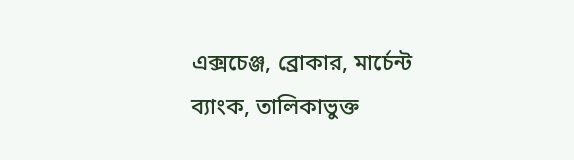এক্সচেঞ্জ, ব্রোকার, মার্চেন্ট ব্যাংক, তালিকাভুক্ত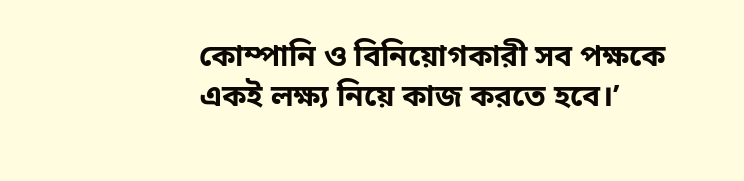কোম্পানি ও বিনিয়োগকারী সব পক্ষকে একই লক্ষ্য নিয়ে কাজ করতে হবে।’